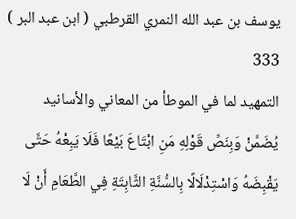يوسف بن عبد الله النمري القرطبي ( ابن عبد البر )
333
التمهيد لما في الموطأ من المعاني والأسانيد
يُضَمَّنْ وَبِنَصِّ قَوْلِهِ مَنِ ابْتَاعَ بَيْعًا فَلَا يَبِعْهُ حَتَّى يَقْبِضَهُ وَاسْتِدْلَالًا بِالسُّنَّةِ الثَّابِتَةِ فِي الطَّعَامِ أَنْ لَا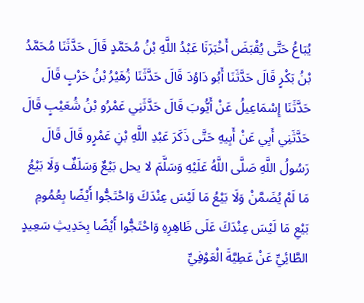يُبَاعُ حَتَّى يُقْبَضَ أَخْبَرَنَا عَبْدُ اللَّهِ بْنُ مُحَمَّدٍ قَالَ حَدَّثَنَا مُحَمَّدُ بْنُ بَكْرٍ قَالَ حَدَّثَنَا أَبُو دَاوُدَ قَالَ حَدَّثَنَا زُهَيْرُ بْنُ حَرْبٍ قَالَ حَدَّثَنَا إِسْمَاعِيلُ عَنْ أَيُّوبَ قَالَ حَدَّثَنِي عَمْرُو بْنُ شُعَيْبٍ قَالَ حَدَّثَنِي أَبِي عَنْ أَبِيهِ حَتَّى ذَكَرَ عَبْدِ اللَّهِ بْنِ عَمْرٍو قَالَ قَالَ رَسُولُ اللَّهِ صَلَّى اللَّهُ عَلَيْهِ وَسَلَّمَ لا يحل بَيْعٌ وَسَلَفٌ وَلَا بَيْعُ مَا لَمْ يُضَمَّنْ وَلَا بَيْعُ مَا لَيْسَ عِنْدَكَ وَاحْتَجُّوا أَيْضًا بِعُمُومِ بَيْعِ مَا لَيْسَ عِنْدَكَ عَلَى ظَاهِرِهِ وَاحْتَجُّوا أَيْضًا بِحَدِيثِ سَعِيدٍ الطَّائِيِّ عَنْ عَطِيَّةَ الْعَوْفِيِّ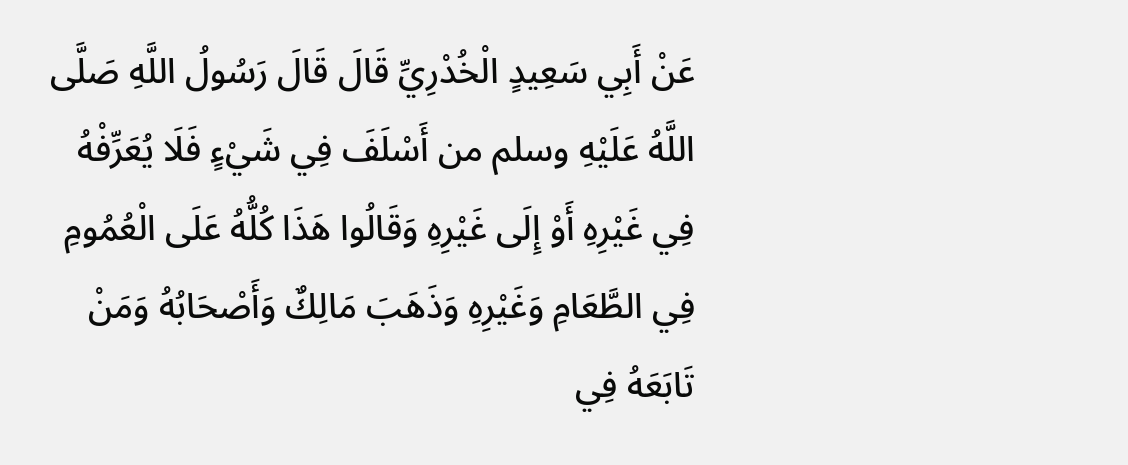عَنْ أَبِي سَعِيدٍ الْخُدْرِيِّ قَالَ قَالَ رَسُولُ اللَّهِ صَلَّى اللَّهُ عَلَيْهِ وسلم من أَسْلَفَ فِي شَيْءٍ فَلَا يُعَرِّفْهُ فِي غَيْرِهِ أَوْ إِلَى غَيْرِهِ وَقَالُوا هَذَا كُلُّهُ عَلَى الْعُمُومِ فِي الطَّعَامِ وَغَيْرِهِ وَذَهَبَ مَالِكٌ وَأَصْحَابُهُ وَمَنْ تَابَعَهُ فِي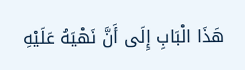هَذَا الْبَابِ إِلَى أَنَّ نَهْيَهُ عَلَيْهِ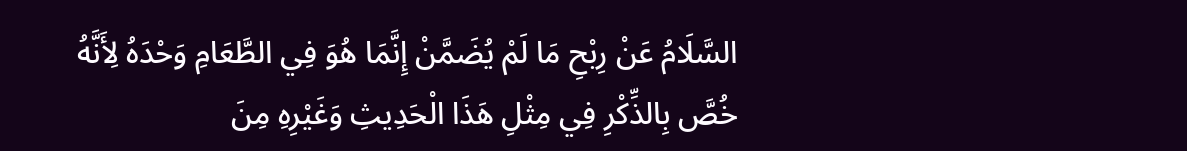السَّلَامُ عَنْ رِبْحِ مَا لَمْ يُضَمَّنْ إِنَّمَا هُوَ فِي الطَّعَامِ وَحْدَهُ لِأَنَّهُ خُصَّ بِالذِّكْرِ فِي مِثْلِ هَذَا الْحَدِيثِ وَغَيْرِهِ مِنَ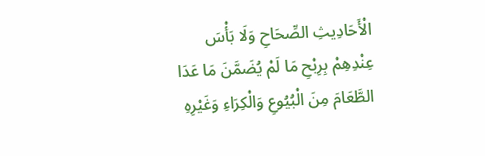الْأَحَادِيثِ الصِّحَاحِ وَلَا بَأْسَ عِنْدِهِمْ بِرِبْحِ مَا لَمْ يُضَمَّنَ مَا عَدَا الطَّعَامَ مِنَ الْبُيُوعِ وَالْكِرَاءِ وَغَيْرِهِ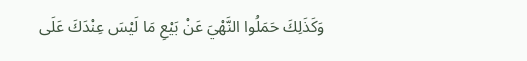وَكَذَلِكَ حَمَلُوا النَّهْيَ عَنْ بَيْعِ مَا لَيْسَ عِنْدَكَ عَلَى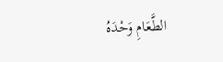الطَّعَامِ وَحْدَهُ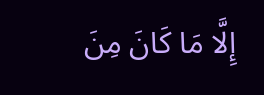إِلَّا مَا كَانَ مِنَ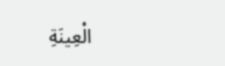الْعِينَةِ